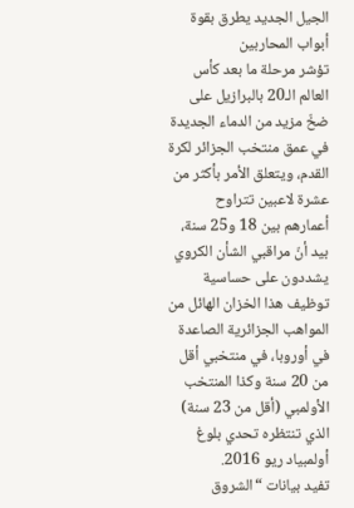الجيل الجديد يطرق بقوة أبواب المحاربين
تؤشر مرحلة ما بعد كأس العالم الـ20 بالبرازيل على ضخّ مزيد من الدماء الجديدة في عمق منتخب الجزائر لكرة القدم، ويتعلق الأمر بأكثر من عشرة لاعبين تتراوح أعمارهم بين 18 و25 سنة، بيد أنّ مراقبي الشأن الكروي يشددون على حساسية توظيف هذا الخزان الهائل من المواهب الجزائرية الصاعدة في أوروبا، في منتخبي أقل من 20 سنة وكذا المنتخب الأولمبي (أقل من 23 سنة) الذي تنتظره تحدي بلوغ أولمبياد ريو 2016.
تفيد بيانات “الشروق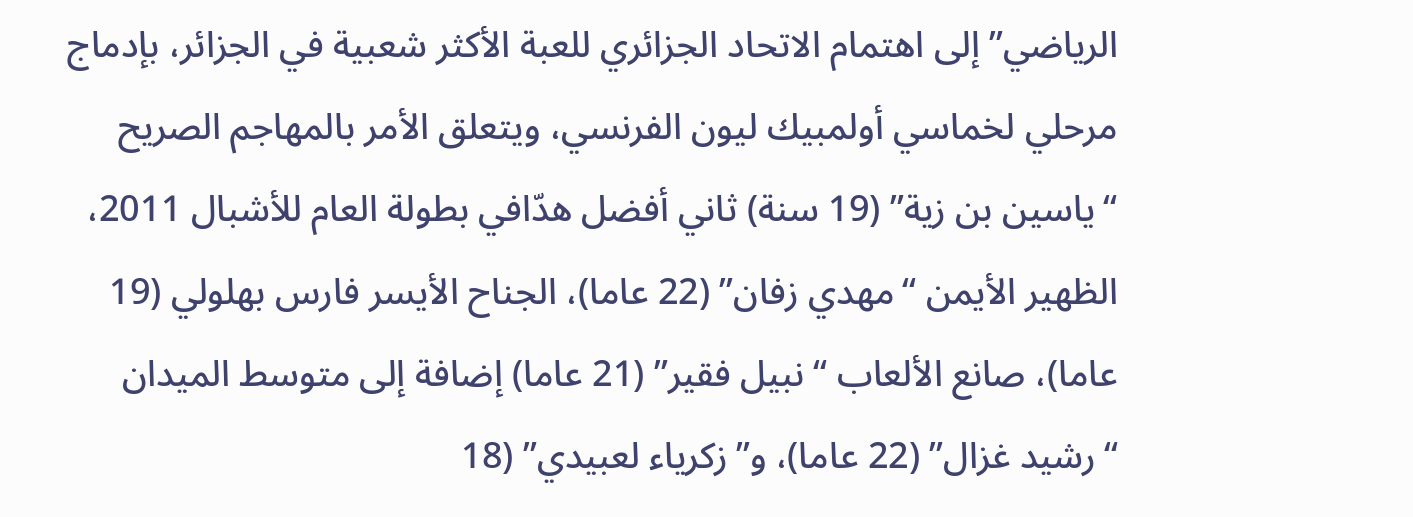الرياضي” إلى اهتمام الاتحاد الجزائري للعبة الأكثر شعبية في الجزائر، بإدماج مرحلي لخماسي أولمبيك ليون الفرنسي، ويتعلق الأمر بالمهاجم الصريح “ياسين بن زية” (19 سنة) ثاني أفضل هدّافي بطولة العام للأشبال 2011، الظهير الأيمن “مهدي زفان” (22 عاما)، الجناح الأيسر فارس بهلولي (19 عاما)، صانع الألعاب “نبيل فقير” (21 عاما) إضافة إلى متوسط الميدان “رشيد غزال” (22 عاما)، و”زكرياء لعبيدي” (18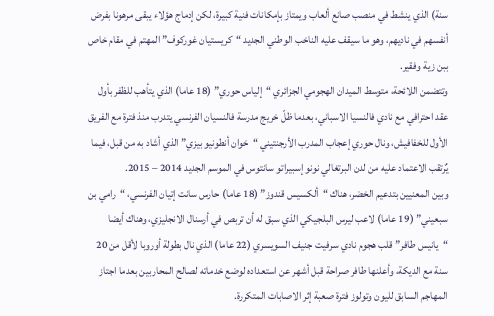سنة) الذي ينشط في منصب صانع ألعاب ويمتاز بإمكانات فنية كبيرة، لكن إدماج هؤلاء يبقى مرهونا بفرض أنفسهم في ناديهم، وهو ما سيقف عليه الناخب الوطني الجديد “كريستيان غوركوف” المهتم في مقام خاص ببن زية وفقير.
وتتضمن اللائحة، متوسط الميدان الهجومي الجزائري “إلياس حوري” (18 عاما) الذي يتأهب للظفر بأول عقد احترافي مع نادي فالنسيا الاسباني، بعدما ظلّ خريج مدرسة فالنسيان الفرنسي يتدرب منذ فترة مع الفريق الأول للخفافيش، ونال حوري إعجاب المدرب الأرجنتيني “خوان أنطونيو بيزي” الذي أشاد به من قبل، فيما يٌرتقب الاعتماد عليه من لدن البرتغالي نونو إسبيراتو سانتوس في الموسم الجديد 2014 – 2015.
وبين المعنيين بتدعيم الخضر، هناك “ألكسيس قندوز” (18 عاما) حارس سانت إتيان الفرنسي، “رامي بن سبعيني” (19 عاما) لاعب ليرس البلجيكي الذي سبق له أن تربص في أرسنال الانجليزي، وهناك أيضا “يانيس طافر” قلب هجوم نادي سرفيت جنيف السويسري (22 عاما) الذي نال بطولة أوروبا لأقل من 20 سنة مع الديكة، وأعلنها طافر صراحة قبل أشهر عن استعداده لوضع خدماته لصالح المحاربين بعدما اجتاز المهاجم السابق لليون وتولوز فترة صعبة إثر الاصابات المتكررة.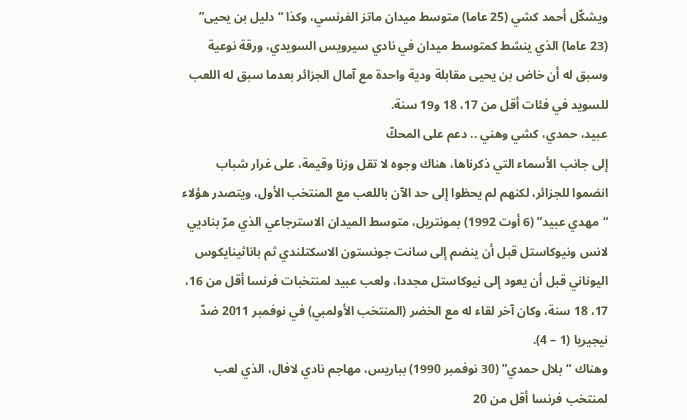ويشكّل أحمد كشي (25 عاما) متوسط ميدان ماتز الفرنسي، وكذا “دليل بن يحيى” (23 عاما) الذي ينشط كمتوسط ميدان في نادي سيرويس السويدي، ورقة نوعية وسبق له أن خاض بن يحيى مقابلة ودية واحدة مع آمال الجزائر بعدما سبق له اللعب للسويد في فئات أقل من 17، 18 و19 سنة.
عبيد، حمدي، كشي وهني .. دعم على المحكّ
إلى جانب الأسماء التي ذكرناها، هناك وجوه لا تقل وزنا وقيمة، على غرار شباب انضموا للجزائر، لكنهم لم يحظوا إلى حد الآن باللعب مع المنتخب الأول، ويتصدر هؤلاء “مهدي عبيد” (6 أوت 1992) بمونتريل، متوسط الميدان الاسترجاعي الذي مرّ بناديي لانس ونيوكاستل قبل أن ينضم إلى سانت جونستون الاسكتلندي ثم باناثينايكوس اليوناني قبل أن يعود إلى نيوكاستل مجددا، ولعب عبيد لمنتخبات فرنسا أقل من 16، 17، 18 سنة، وكان آخر لقاء له مع الخضر (المنتخب الأولمبي) في نوفمبر 2011 ضدّ نيجيريا (1 – 4).
وهناك “بلال حمدي” (30 نوفمبر 1990) بباريس، مهاجم نادي لافال، الذي لعب لمنتخب فرنسا أقل من 20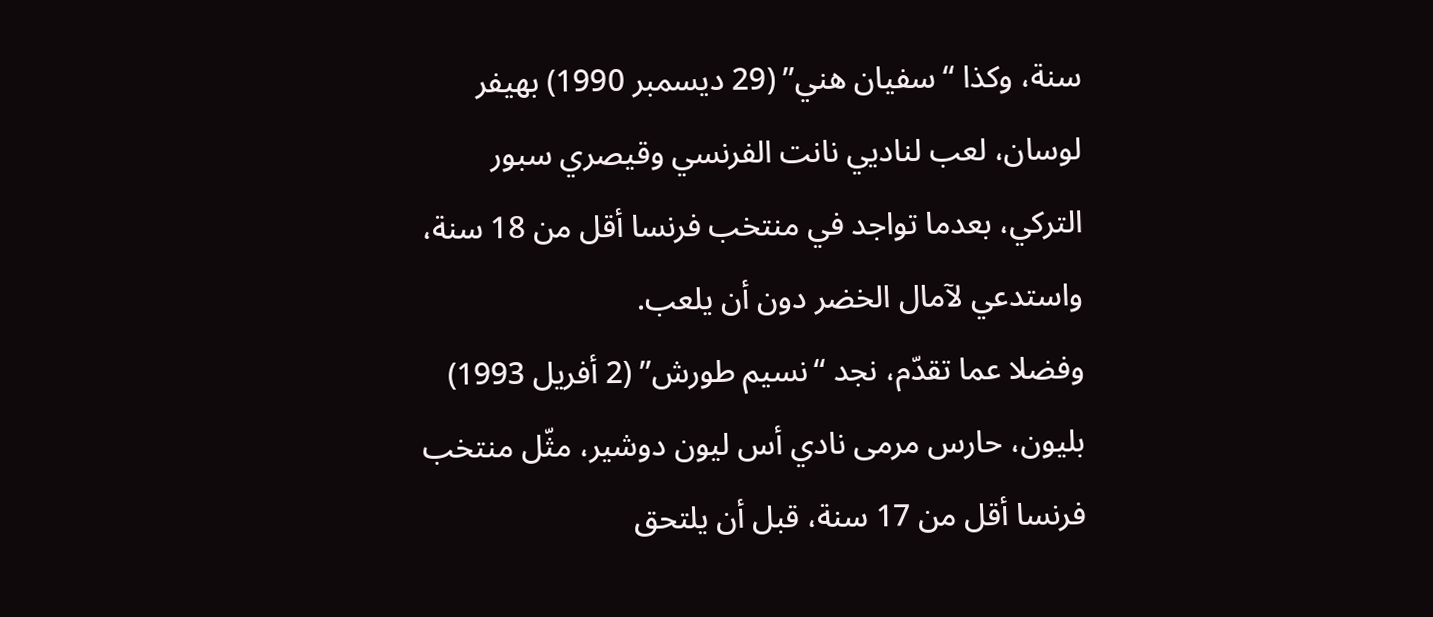سنة، وكذا “سفيان هني” (29 ديسمبر 1990) بهيفر لوسان، لعب لناديي نانت الفرنسي وقيصري سبور التركي، بعدما تواجد في منتخب فرنسا أقل من 18 سنة، واستدعي لآمال الخضر دون أن يلعب.
وفضلا عما تقدّم، نجد “نسيم طورش” (2 أفريل 1993) بليون، حارس مرمى نادي أس ليون دوشير، مثّل منتخب فرنسا أقل من 17 سنة، قبل أن يلتحق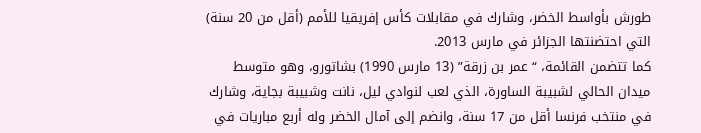طورش بأواسط الخضر، وشارك في مقابلات كأس إفريقيا للأمم (أقل من 20 سنة) التي احتضنتها الجزائر في مارس 2013.
كما تتضمن القائمة، “عمر بن زرقة” (13 مارس 1990) بشاتورو، وهو متوسط ميدان الحالي لشبيبة الساورة، الذي لعب لنوادي ليل، نانت وشبيبة بجاية، وشارك في منتخب فرنسا أقل من 17 سنة، وانضم إلى آمال الخضر وله أربع مباريات في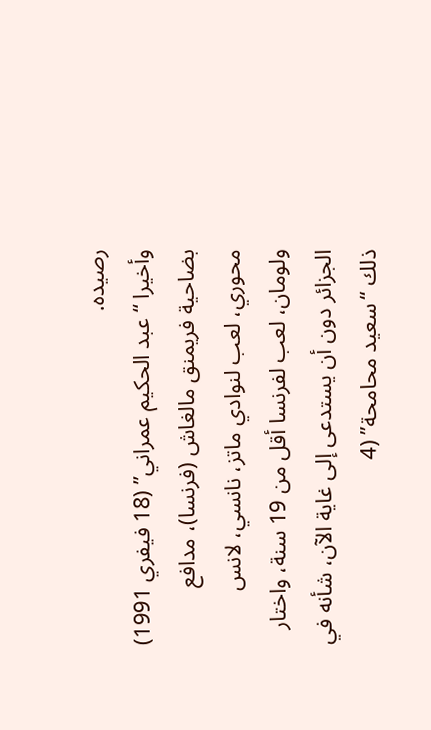رصيده.
وأخيرا “عبد الحكيم عمراني” (18 فيفري 1991) بضاحية فريمنق مالغاش (فرنسا)، مدافع محوري، لعب لنوادي ماتز، نانسي، لانس ولومان، لعب لفرنسا أقل من 19 سنة، واختار الجزائر دون أن يستدعى إلى غاية الآن، شأنه في ذلك “سعيد محامحة” (4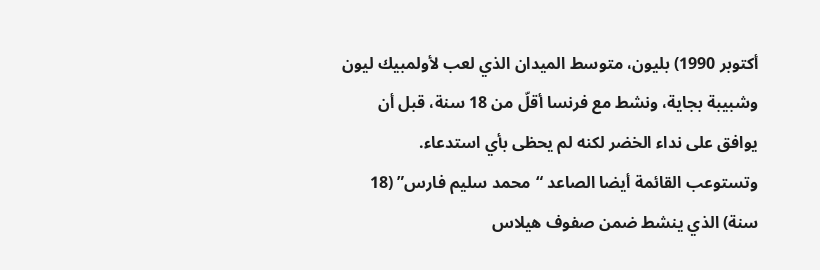أكتوبر 1990) بليون، متوسط الميدان الذي لعب لأولمبيك ليون وشبيبة بجاية، ونشط مع فرنسا أقلّ من 18 سنة، قبل أن يوافق على نداء الخضر لكنه لم يحظى بأي استدعاء.
وتستوعب القائمة أيضا الصاعد “محمد سليم فارس” (18 سنة) الذي ينشط ضمن صفوف هيلاس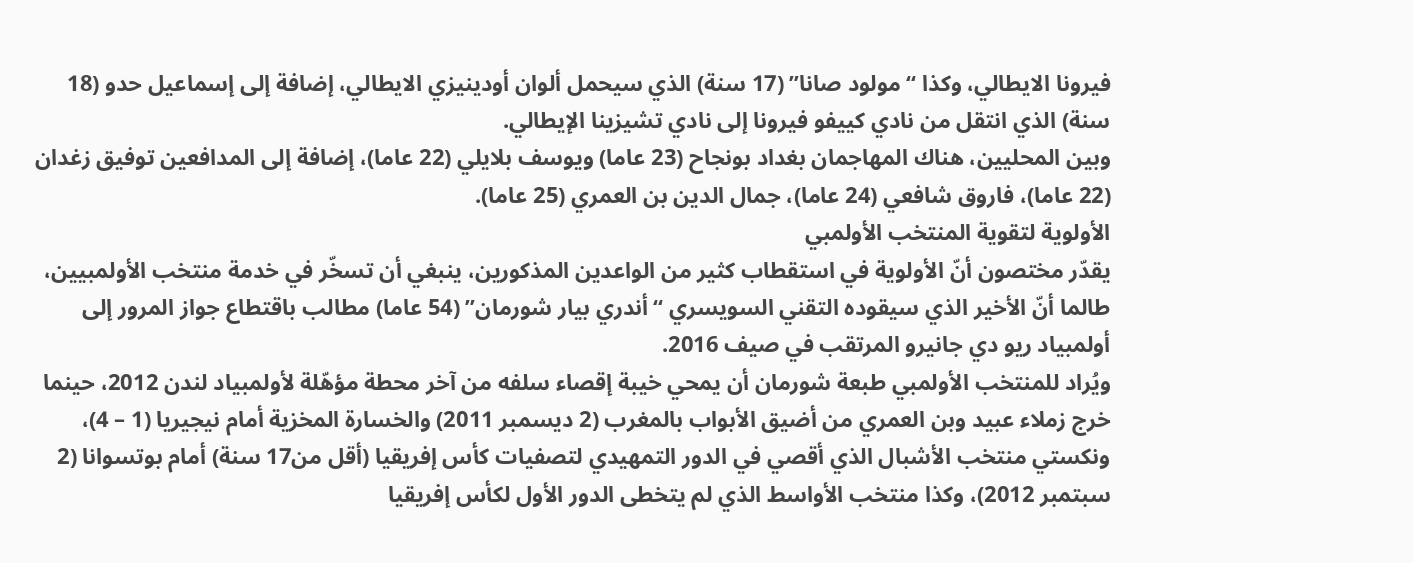فيرونا الايطالي، وكذا “مولود صانا” (17 سنة) الذي سيحمل ألوان أودينيزي الايطالي، إضافة إلى إسماعيل حدو (18 سنة) الذي انتقل من نادي كييفو فيرونا إلى نادي تشيزينا الإيطالي.
وبين المحليين، هناك المهاجمان بغداد بونجاح (23 عاما) ويوسف بلايلي (22 عاما)، إضافة إلى المدافعين توفيق زغدان (22 عاما)، فاروق شافعي (24 عاما)، جمال الدين بن العمري (25 عاما).
الأولوية لتقوية المنتخب الأولمبي
يقدّر مختصون أنّ الأولوية في استقطاب كثير من الواعدين المذكورين، ينبغي أن تسخّر في خدمة منتخب الأولمبيين، طالما أنّ الأخير الذي سيقوده التقني السويسري “أندري بيار شورمان” (54 عاما) مطالب باقتطاع جواز المرور إلى أولمبياد ريو دي جانيرو المرتقب في صيف 2016.
ويُراد للمنتخب الأولمبي طبعة شورمان أن يمحي خيبة إقصاء سلفه من آخر محطة مؤهّلة لأولمبياد لندن 2012، حينما خرج زملاء عبيد وبن العمري من أضيق الأبواب بالمغرب (2 ديسمبر 2011) والخسارة المخزية أمام نيجيريا (1 – 4)، ونكستي منتخب الأشبال الذي أقصي في الدور التمهيدي لتصفيات كأس إفريقيا (أقل من17 سنة) أمام بوتسوانا (2 سبتمبر 2012)، وكذا منتخب الأواسط الذي لم يتخطى الدور الأول لكأس إفريقيا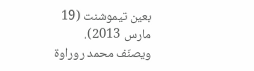بعين تيموشنت (19 مارس 2013).
ويصنّف محمد روراوة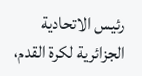رئيس الاتحادية الجزائرية لكرة القدم،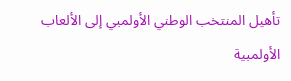تأهيل المنتخب الوطني الأولمبي إلى الألعاب الأولمبية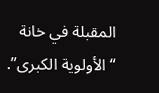المقبلة في خانة “الأولوية الكبرى”.